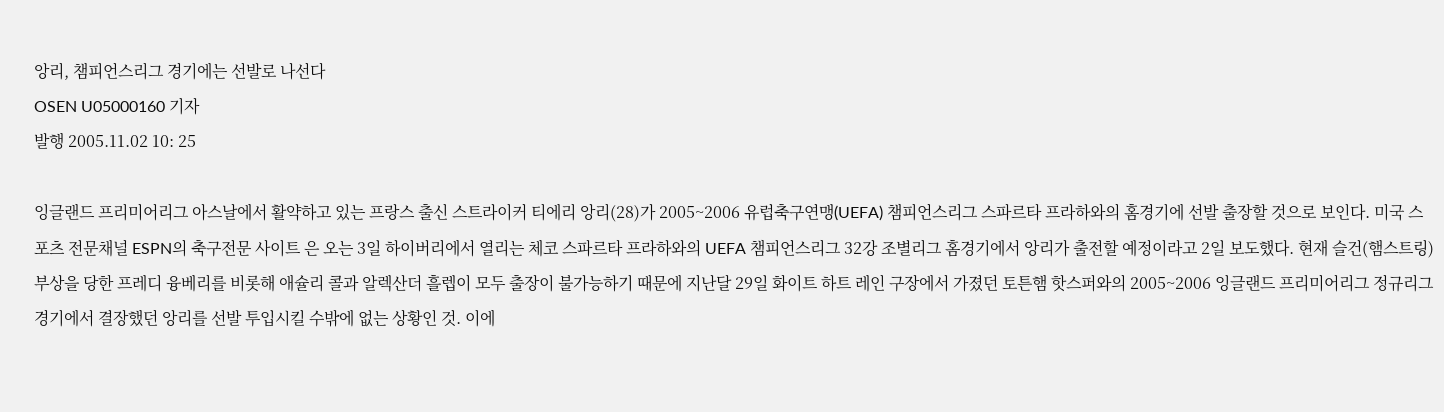앙리, 챔피언스리그 경기에는 선발로 나선다
OSEN U05000160 기자
발행 2005.11.02 10: 25

잉글랜드 프리미어리그 아스날에서 활약하고 있는 프랑스 출신 스트라이커 티에리 앙리(28)가 2005~2006 유럽축구연맹(UEFA) 챔피언스리그 스파르타 프라하와의 홈경기에 선발 출장할 것으로 보인다. 미국 스포츠 전문채널 ESPN의 축구전문 사이트 은 오는 3일 하이버리에서 열리는 체코 스파르타 프라하와의 UEFA 챔피언스리그 32강 조별리그 홈경기에서 앙리가 출전할 예정이라고 2일 보도했다. 현재 슬건(햄스트링) 부상을 당한 프레디 융베리를 비롯해 애슐리 콜과 알렉산더 흘렙이 모두 출장이 불가능하기 때문에 지난달 29일 화이트 하트 레인 구장에서 가졌던 토튼햄 핫스퍼와의 2005~2006 잉글랜드 프리미어리그 정규리그 경기에서 결장했던 앙리를 선발 투입시킬 수밖에 없는 상황인 것. 이에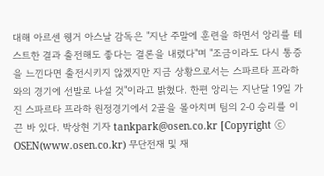대해 아르센 웽거 아스날 감독은 "지난 주말에 훈련을 하면서 앙리를 테스트한 결과 출전해도 좋다는 결론을 내렸다"며 "조금이라도 다시 통증을 느낀다면 출전시키지 않겠지만 지금 상황으로서는 스파르타 프라하와의 경기에 선발로 나설 것"이라고 밝혔다. 한편 앙리는 지난달 19일 가진 스파르타 프라하 원정경기에서 2골을 몰아치며 팀의 2-0 승리를 이끈 바 있다. 박상현 기자 tankpark@osen.co.kr [Copyright ⓒ OSEN(www.osen.co.kr) 무단전재 및 재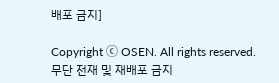배포 금지]

Copyright ⓒ OSEN. All rights reserved. 무단 전재 및 재배포 금지